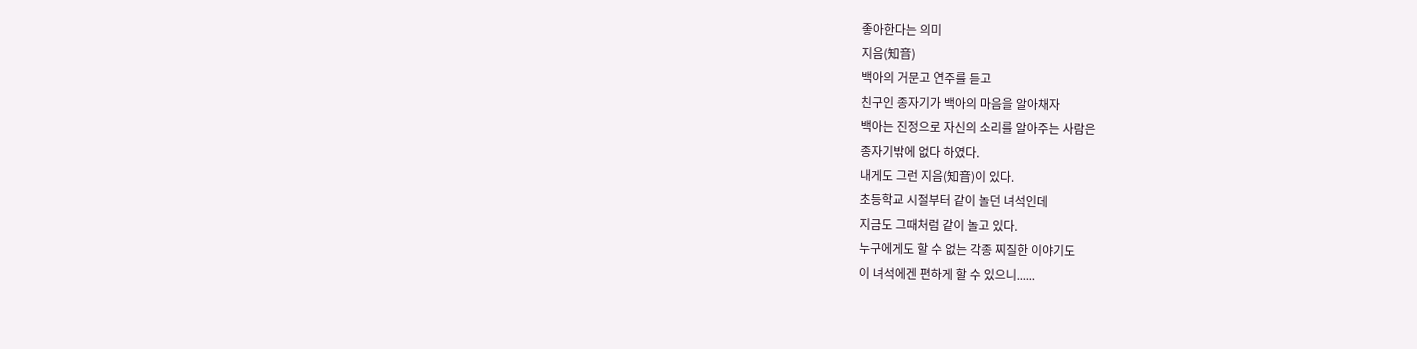좋아한다는 의미
지음(知音)
백아의 거문고 연주를 듣고
친구인 종자기가 백아의 마음을 알아채자
백아는 진정으로 자신의 소리를 알아주는 사람은
종자기밖에 없다 하였다.
내게도 그런 지음(知音)이 있다.
초등학교 시절부터 같이 놀던 녀석인데
지금도 그때처럼 같이 놀고 있다.
누구에게도 할 수 없는 각종 찌질한 이야기도
이 녀석에겐 편하게 할 수 있으니......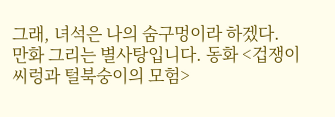그래, 녀석은 나의 숨구멍이라 하겠다.
만화 그리는 별사탕입니다. 동화 <겁쟁이 씨렁과 털북숭이의 모험>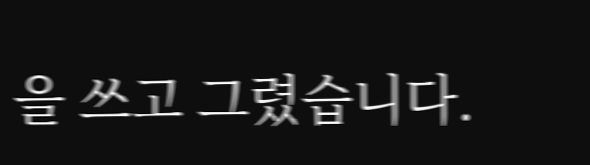을 쓰고 그렸습니다.